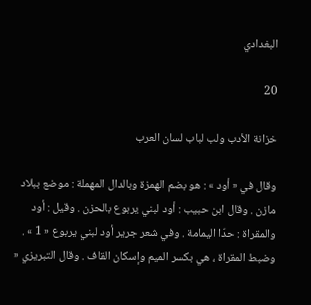البغدادي

20

خزانة الأدب ولب لباب لسان العرب

وقال في « أود » : هو بضم الهمزة وبالدال المهملة : موضع ببلاد مازن . وقال ابن حبيب : أود لبني يربوع بالحزن . وقيل : أود والمقراة : حدّا اليمامة . وفي شعر جرير أود لبني يربوع « 1 » . وضبط المقراة ، هي بكسر الميم وإسكان القاف . وقال التبريزي «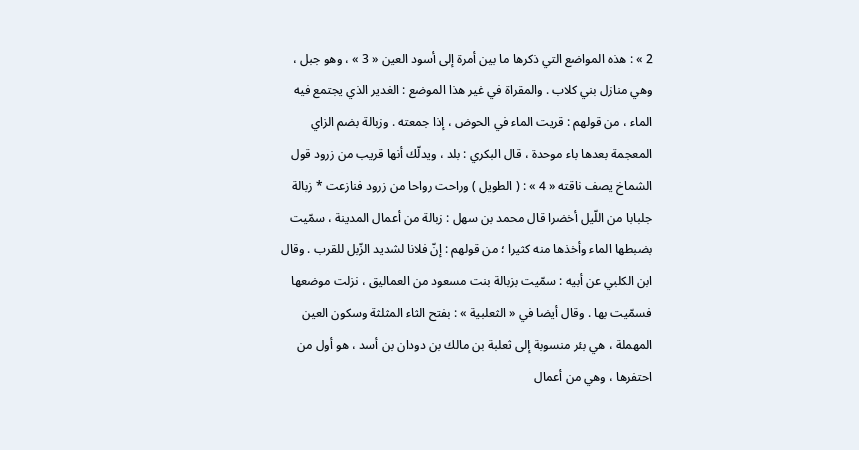2 » : هذه المواضع التي ذكرها ما بين أمرة إلى أسود العين « 3 » ، وهو جبل ، وهي منازل بني كلاب . والمقراة في غير هذا الموضع : الغدير الذي يجتمع فيه الماء ، من قولهم : قريت الماء في الحوض ، إذا جمعته . وزبالة بضم الزاي المعجمة بعدها باء موحدة ، قال البكري : بلد ، ويدلّك أنها قريب من زرود قول الشماخ يصف ناقته « 4 » : ( الطويل ) وراحت رواحا من زرود فنازعت * زبالة جلبابا من اللّيل أخضرا قال محمد بن سهل : زبالة من أعمال المدينة ، سمّيت بضبطها الماء وأخذها منه كثيرا ؛ من قولهم : إنّ فلانا لشديد الزّبل للقرب . وقال ابن الكلبي عن أبيه : سمّيت بزبالة بنت مسعود من العماليق ، نزلت موضعها فسمّيت بها . وقال أيضا في « الثعلبية » : بفتح الثاء المثلثة وسكون العين المهملة ، هي بئر منسوبة إلى ثعلبة بن مالك بن دودان بن أسد ، هو أول من احتفرها ، وهي من أعمال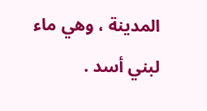المدينة ، وهي ماء لبني أسد .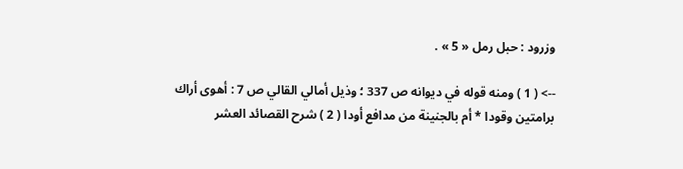وزرود : حبل رمل « 5 » .

--> ( 1 ) ومنه قوله في ديوانه ص 337 ؛ وذيل أمالي القالي ص 7 : أهوى أراك برامتين وقودا * أم بالجنينة من مدافع أودا ( 2 ) شرح القصائد العشر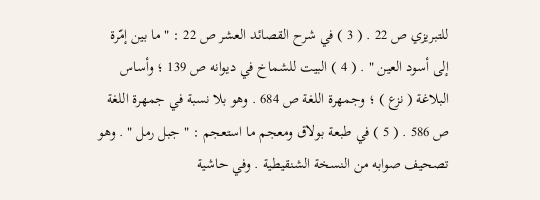للتبريزي ص 22 . ( 3 ) في شرح القصائد العشر ص 22 : " ما بين إمّرة إلى أسود العين " . ( 4 ) البيت للشماخ في ديوانه ص 139 ؛ وأساس البلاغة ( نزع ) ؛ وجمهرة اللغة ص 684 . وهو بلا نسبة في جمهرة اللغة ص 586 . ( 5 ) في طبعة بولاق ومعجم ما استعجم : " جبل رمل " . وهو تصحيف صوابه من النسخة الشنقيطية . وفي حاشية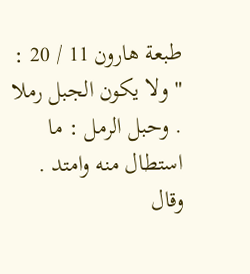طبعة هارون 11 / 20 : " ولا يكون الجبل رملا . وحبل الرمل : ما استطال منه وامتد . وقال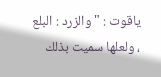ياقوت : " والزرد : البلع ، ولعلها سميت بذلك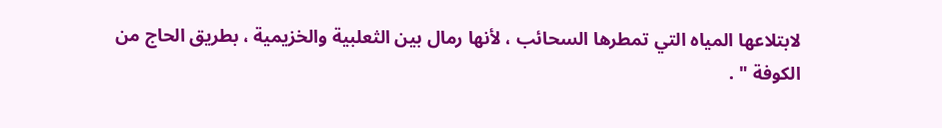لابتلاعها المياه التي تمطرها السحائب ، لأنها رمال بين الثعلبية والخزيمية ، بطريق الحاج من الكوفة " .